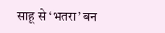साहू से ‘भतरा’ बन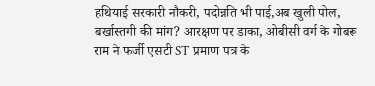हथियाई सरकारी नौकरी, पदोन्नति भी पाई,अब खुली पोल, बर्खास्तगी की मांग? आरक्षण पर डाका, ओबीसी वर्ग के गोबरू राम ने फर्जी एसटी ST प्रमाण पत्र के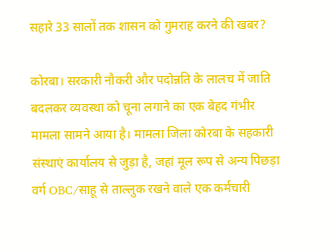सहारे 33 सालों तक शासन को गुमराह करने की खबर?

कोरबा। सरकारी नौकरी और पदोन्नति के लालच में जाति बदलकर व्यवस्था को चूना लगाने का एक बेहद गंभीर मामला सामने आया है। मामला जिला कोरबा के सहकारी संस्थाएं कार्यालय से जुड़ा है, जहां मूल रूप से अन्य पिछड़ा वर्ग OBC/साहू से ताल्लुक रखने वाले एक कर्मचारी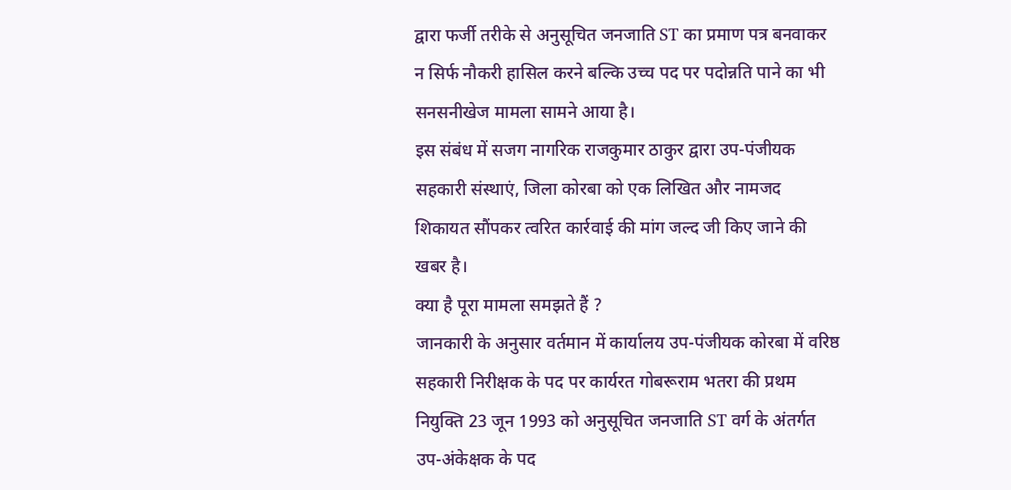द्वारा फर्जी तरीके से अनुसूचित जनजाति ST का प्रमाण पत्र बनवाकर न सिर्फ नौकरी हासिल करने बल्कि उच्च पद पर पदोन्नति पाने का भी सनसनीखेज मामला सामने आया है।
इस संबंध में सजग नागरिक राजकुमार ठाकुर द्वारा उप-पंजीयक सहकारी संस्थाएं, जिला कोरबा को एक लिखित और नामजद शिकायत सौंपकर त्वरित कार्रवाई की मांग जल्द जी किए जाने की खबर है।
क्या है पूरा मामला समझते हैं ?
जानकारी के अनुसार वर्तमान में कार्यालय उप-पंजीयक कोरबा में वरिष्ठ सहकारी निरीक्षक के पद पर कार्यरत गोबरूराम भतरा की प्रथम नियुक्ति 23 जून 1993 को अनुसूचित जनजाति ST वर्ग के अंतर्गत उप-अंकेक्षक के पद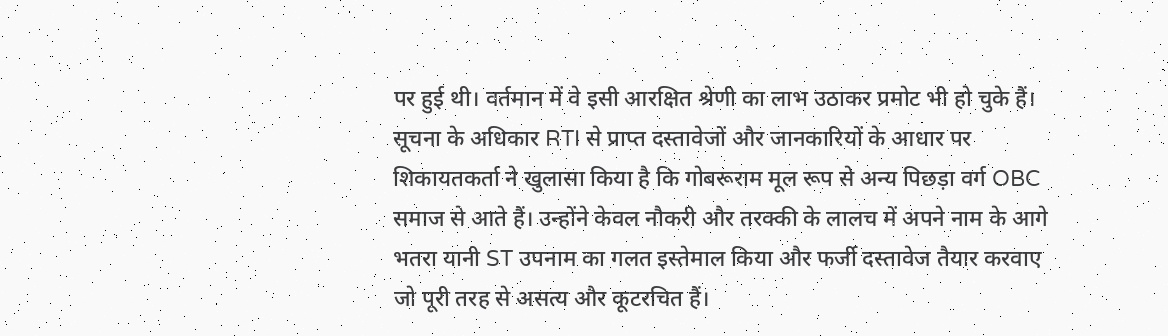पर हुई थी। वर्तमान में वे इसी आरक्षित श्रेणी का लाभ उठाकर प्रमोट भी हो चुके हैं।
सूचना के अधिकार RTI से प्राप्त दस्तावेजों और जानकारियों के आधार पर शिकायतकर्ता ने खुलासा किया है कि गोबरूराम मूल रूप से अन्य पिछड़ा वर्ग OBC समाज से आते हैं। उन्होंने केवल नौकरी और तरक्की के लालच में अपने नाम के आगे भतरा यानी ST उपनाम का गलत इस्तेमाल किया और फर्जी दस्तावेज तैयार करवाए जो पूरी तरह से असत्य और कूटरचित हैं।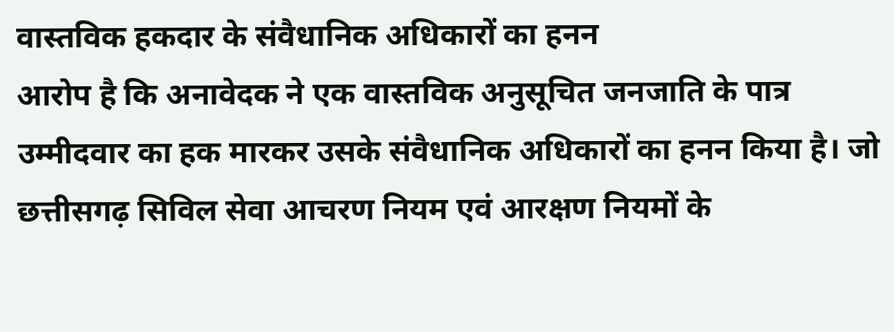वास्तविक हकदार के संवैधानिक अधिकारों का हनन
आरोप है कि अनावेदक ने एक वास्तविक अनुसूचित जनजाति के पात्र उम्मीदवार का हक मारकर उसके संवैधानिक अधिकारों का हनन किया है। जो छत्तीसगढ़ सिविल सेवा आचरण नियम एवं आरक्षण नियमों के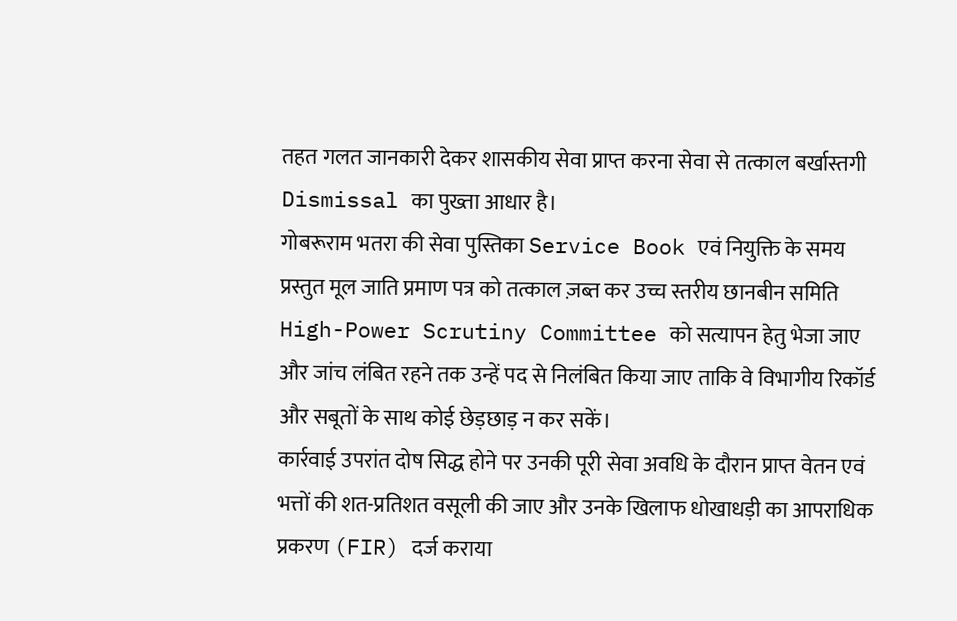तहत गलत जानकारी देकर शासकीय सेवा प्राप्त करना सेवा से तत्काल बर्खास्तगी Dismissal का पुख्ता आधार है।
गोबरूराम भतरा की सेवा पुस्तिका Service Book एवं नियुक्ति के समय प्रस्तुत मूल जाति प्रमाण पत्र को तत्काल ज़ब्त कर उच्च स्तरीय छानबीन समिति High-Power Scrutiny Committee को सत्यापन हेतु भेजा जाए और जांच लंबित रहने तक उन्हें पद से निलंबित किया जाए ताकि वे विभागीय रिकॉर्ड और सबूतों के साथ कोई छेड़छाड़ न कर सकें।
कार्रवाई उपरांत दोष सिद्ध होने पर उनकी पूरी सेवा अवधि के दौरान प्राप्त वेतन एवं भत्तों की शत-प्रतिशत वसूली की जाए और उनके खिलाफ धोखाधड़ी का आपराधिक प्रकरण (FIR) दर्ज कराया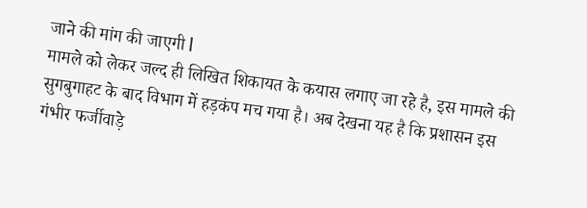जाने की मांग की जाएगी l
मामले को लेकर जल्द ही लिखित शिकायत के कयास लगाए जा रहे है, इस मामले की सुगबुगाहट के बाद विभाग में हड़कंप मच गया है। अब देखना यह है कि प्रशासन इस गंभीर फर्जीवाड़े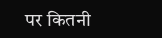पर कितनी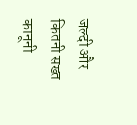जल्दी और कितनी सख्त कानूनी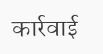कार्रवाई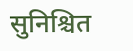सुनिश्चित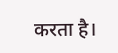करता है।